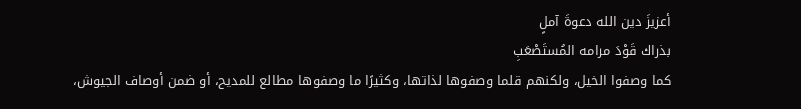أعزيزَ دين الله دعوةَ آملٍ
بذراك قَوْدَ مرامه المُستَصْعَبِ
كما وصفوا الخيل، ولكنهم قلما وصفوها لذاتها، وكثيرًا ما وصفوها مطالع للمديح، أو ضمن أوصاف الجيوش،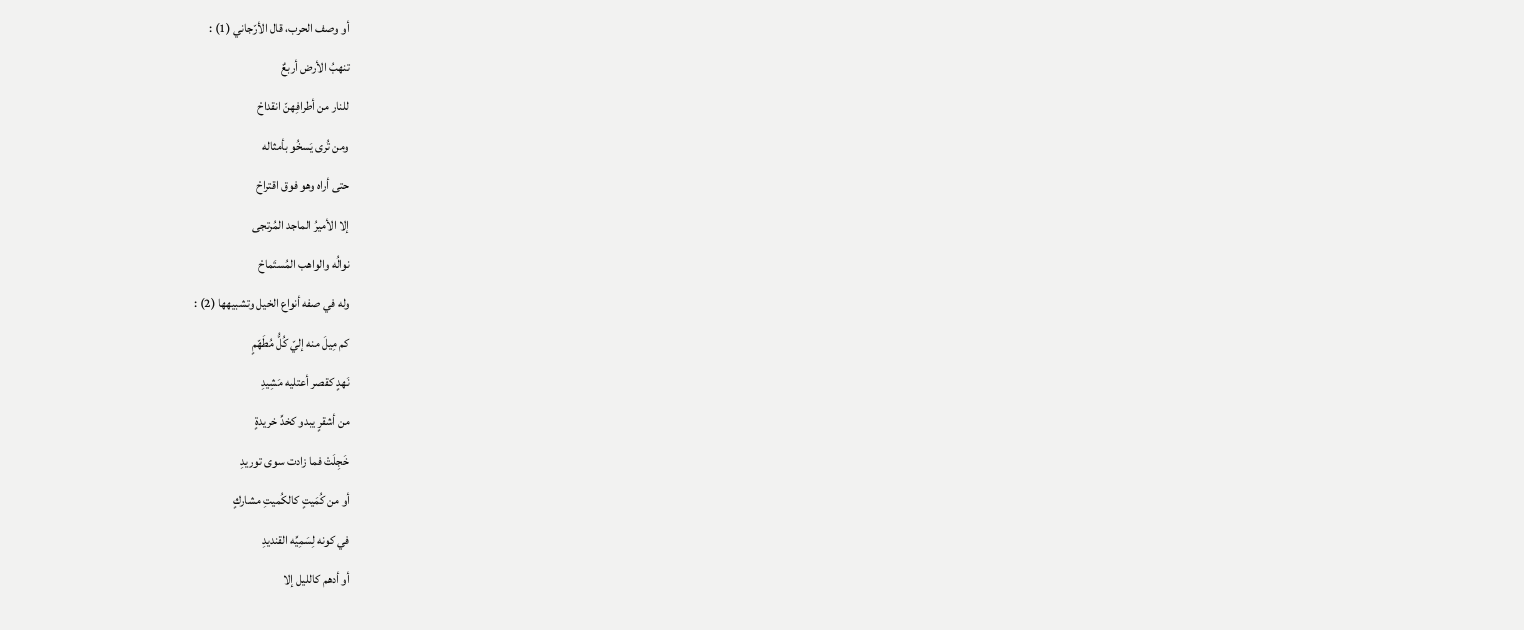أو وصف الحرب، قال الأرّجاني (1) :
تنهبُ الأرض أربعٌ
للنار من أطرافِهنّ انقداحْ
ومن تُرى يَسخُو بأمثاله
حتى أراه وهو فوق اقتراحْ
إلا الأميرُ الماجد المُرتجى
نوالُه والواهب المُستَماحْ
وله في صفه أنواع الخيل وتشبيهها (2) :
كم مِيلَ منه إليّ كُلُّ مُطَهّمٍ
نَهدٍ كقصر أعتليه مَشِيدِ
من أشقرٍ يبدو كخدِّ خريدةٍ
خَجِلَتْ فما زادت سوى توريدِ
أو من كُمَيتٍ كالكُميتِ مشاركٍ
في كونه لِسَمِيِّه القنديدِ
أو أدهم كالليل إلا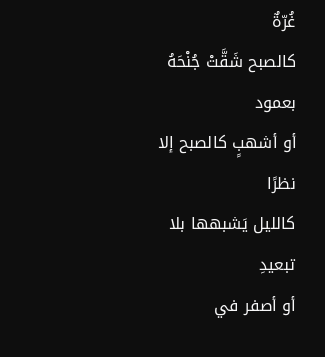غُرّةٌ
كالصبح شَقَّتْ جُنْحَهُ بعمود
أو أشهبٍ كالصبح إلا نظرًا
كالليل يَشبهها بلا تبعيدِ
أو أصفر في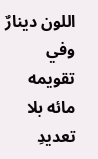اللون دينارٌ وفي
تقويمه مائه بلا تعديدِ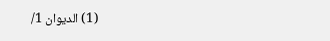(1) الديوان 1/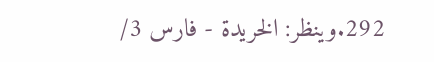292.وينظر: الخريدة - فارس 3/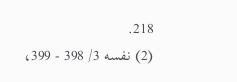218.
(2) نفسه 3/ 398 - 399،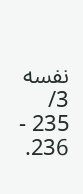نفسه 3/ 235 - 236.